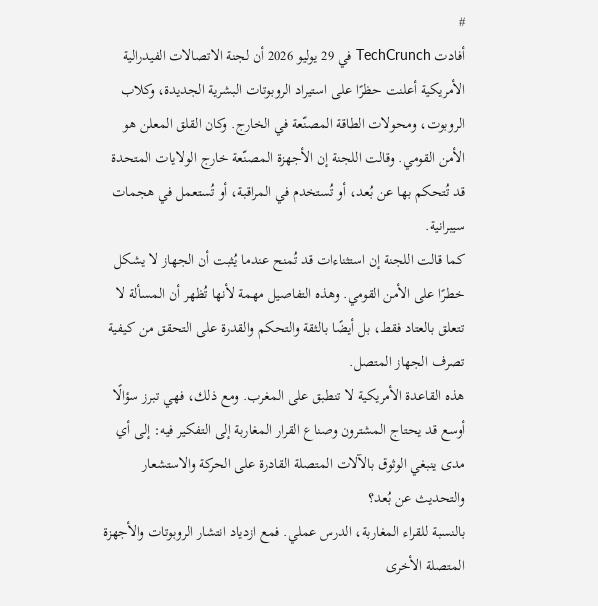#
أفادت TechCrunch في 29 يوليو 2026 أن لجنة الاتصالات الفيدرالية الأمريكية أعلنت حظرًا على استيراد الروبوتات البشرية الجديدة، وكلاب الروبوت، ومحولات الطاقة المصنّعة في الخارج. وكان القلق المعلن هو الأمن القومي. وقالت اللجنة إن الأجهزة المصنّعة خارج الولايات المتحدة قد تُتحكم بها عن بُعد، أو تُستخدم في المراقبة، أو تُستعمل في هجمات سيبرانية.
كما قالت اللجنة إن استثناءات قد تُمنح عندما يُثبت أن الجهاز لا يشكل خطرًا على الأمن القومي. وهذه التفاصيل مهمة لأنها تُظهر أن المسألة لا تتعلق بالعتاد فقط، بل أيضًا بالثقة والتحكم والقدرة على التحقق من كيفية تصرف الجهاز المتصل.
هذه القاعدة الأمريكية لا تنطبق على المغرب. ومع ذلك، فهي تبرز سؤالًا أوسع قد يحتاج المشترون وصناع القرار المغاربة إلى التفكير فيه: إلى أي مدى ينبغي الوثوق بالآلات المتصلة القادرة على الحركة والاستشعار والتحديث عن بُعد؟
بالنسبة للقراء المغاربة، الدرس عملي. فمع ازدياد انتشار الروبوتات والأجهزة المتصلة الأخرى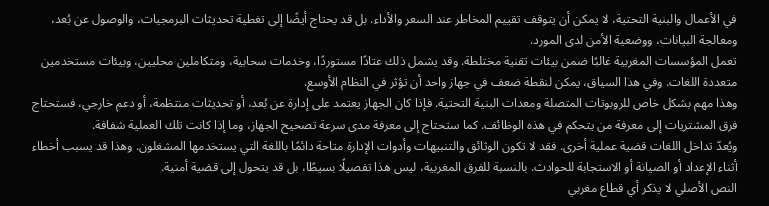في الأعمال والبنية التحتية، لا يمكن أن يتوقف تقييم المخاطر عند السعر والأداء. بل قد يحتاج أيضًا إلى تغطية تحديثات البرمجيات، والوصول عن بُعد، ومعالجة البيانات، ووضعية الأمن لدى المورد.
تعمل المؤسسات المغربية غالبًا ضمن بيئات تقنية مختلطة. وقد يشمل ذلك عتادًا مستوردًا، وخدمات سحابية، ومتكاملين محليين، وبيئات مستخدمين متعددة اللغات. وفي هذا السياق، يمكن لنقطة ضعف في جهاز واحد أن تؤثر في النظام الأوسع.
وهذا مهم بشكل خاص للروبوتات المتصلة ومعدات البنية التحتية. فإذا كان الجهاز يعتمد على إدارة عن بُعد، أو تحديثات منتظمة، أو دعم خارجي، فستحتاج فرق المشتريات إلى معرفة من يتحكم في هذه الوظائف. كما ستحتاج إلى معرفة مدى سرعة تصحيح الجهاز، وما إذا كانت تلك العملية شفافة.
ويُعدّ تداخل اللغات قضية عملية أخرى. فقد لا تكون الوثائق والتنبيهات وأدوات الإدارة متاحة دائمًا باللغة التي يستخدمها المشغلون. وهذا قد يسبب أخطاء أثناء الإعداد أو الصيانة أو الاستجابة للحوادث. بالنسبة للفرق المغربية، ليس هذا تفصيلًا بسيطًا، بل قد يتحول إلى قضية أمنية.
النص الأصلي لا يذكر أي قطاع مغربي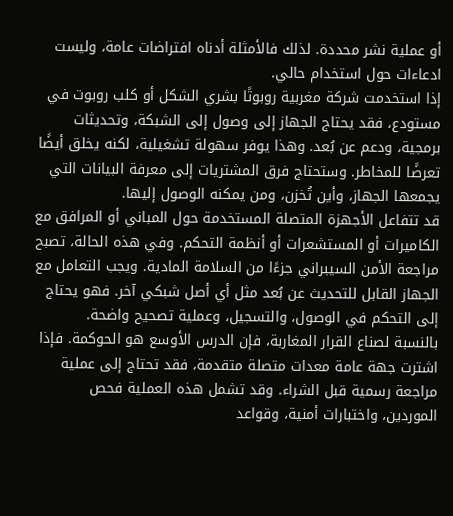أو عملية نشر محددة. لذلك فالأمثلة أدناه افتراضات عامة، وليست ادعاءات حول استخدام حالي.
إذا استخدمت شركة مغربية روبوتًا بشري الشكل أو كلب روبوت في مستودع، فقد يحتاج الجهاز إلى وصول إلى الشبكة، وتحديثات برمجية، ودعم عن بُعد. وهذا يوفر سهولة تشغيلية، لكنه يخلق أيضًا تعرضًا للمخاطر. وستحتاج فرق المشتريات إلى معرفة البيانات التي يجمعها الجهاز، وأين تُخزن، ومن يمكنه الوصول إليها.
قد تتفاعل الأجهزة المتصلة المستخدمة حول المباني أو المرافق مع الكاميرات أو المستشعرات أو أنظمة التحكم. وفي هذه الحالة، تصبح مراجعة الأمن السيبراني جزءًا من السلامة المادية. ويجب التعامل مع الجهاز القابل للتحديث عن بُعد مثل أي أصل شبكي آخر. فهو يحتاج إلى التحكم في الوصول، والتسجيل، وعملية تصحيح واضحة.
بالنسبة لصناع القرار المغاربة، فإن الدرس الأوسع هو الحوكمة. فإذا اشترت جهة عامة معدات متصلة متقدمة، فقد تحتاج إلى عملية مراجعة رسمية قبل الشراء. وقد تشمل هذه العملية فحص الموردين، واختبارات أمنية، وقواعد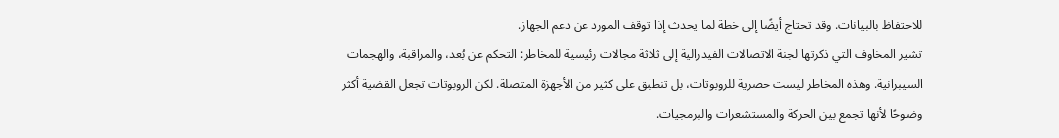للاحتفاظ بالبيانات. وقد تحتاج أيضًا إلى خطة لما يحدث إذا توقف المورد عن دعم الجهاز.
تشير المخاوف التي ذكرتها لجنة الاتصالات الفيدرالية إلى ثلاثة مجالات رئيسية للمخاطر: التحكم عن بُعد، والمراقبة، والهجمات السيبرانية. وهذه المخاطر ليست حصرية للروبوتات، بل تنطبق على كثير من الأجهزة المتصلة. لكن الروبوتات تجعل القضية أكثر وضوحًا لأنها تجمع بين الحركة والمستشعرات والبرمجيات.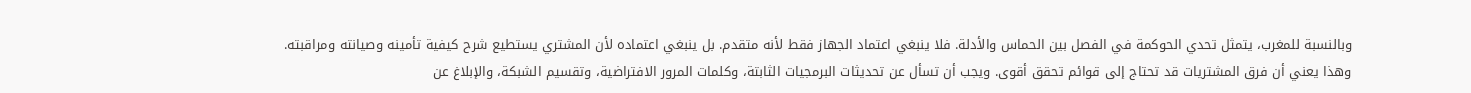وبالنسبة للمغرب، يتمثل تحدي الحوكمة في الفصل بين الحماس والأدلة. فلا ينبغي اعتماد الجهاز فقط لأنه متقدم. بل ينبغي اعتماده لأن المشتري يستطيع شرح كيفية تأمينه وصيانته ومراقبته.
وهذا يعني أن فرق المشتريات قد تحتاج إلى قوائم تحقق أقوى. ويجب أن تسأل عن تحديثات البرمجيات الثابتة، وكلمات المرور الافتراضية، وتقسيم الشبكة، والإبلاغ عن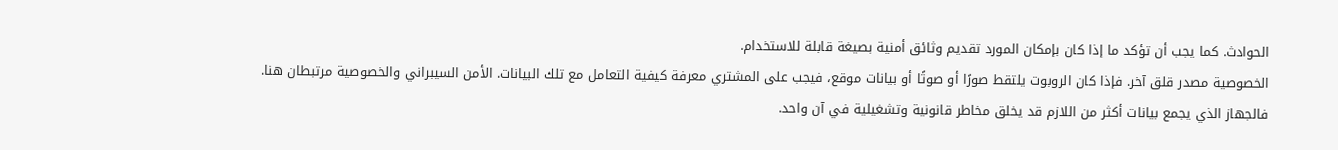الحوادث. كما يجب أن تؤكد ما إذا كان بإمكان المورد تقديم وثائق أمنية بصيغة قابلة للاستخدام.
الخصوصية مصدر قلق آخر. فإذا كان الروبوت يلتقط صورًا أو صوتًا أو بيانات موقع، فيجب على المشتري معرفة كيفية التعامل مع تلك البيانات. الأمن السيبراني والخصوصية مرتبطان هنا. فالجهاز الذي يجمع بيانات أكثر من اللازم قد يخلق مخاطر قانونية وتشغيلية في آن واحد.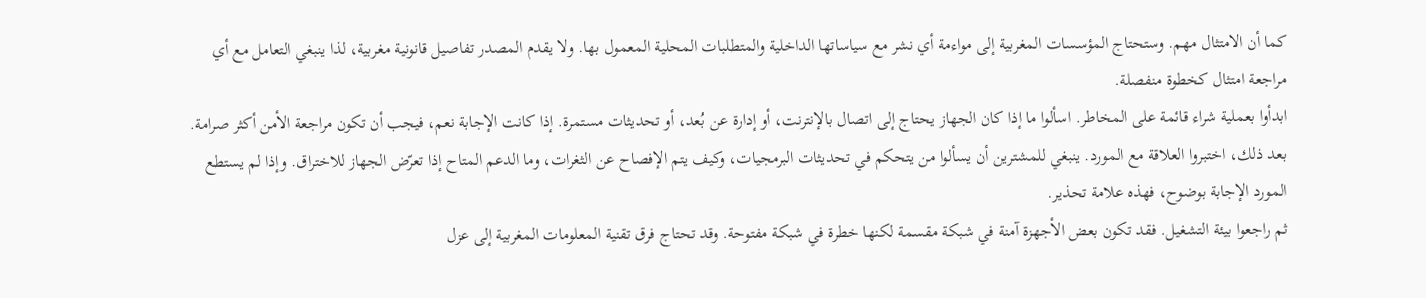كما أن الامتثال مهم. وستحتاج المؤسسات المغربية إلى مواءمة أي نشر مع سياساتها الداخلية والمتطلبات المحلية المعمول بها. ولا يقدم المصدر تفاصيل قانونية مغربية، لذا ينبغي التعامل مع أي مراجعة امتثال كخطوة منفصلة.
ابدأوا بعملية شراء قائمة على المخاطر. اسألوا ما إذا كان الجهاز يحتاج إلى اتصال بالإنترنت، أو إدارة عن بُعد، أو تحديثات مستمرة. إذا كانت الإجابة نعم، فيجب أن تكون مراجعة الأمن أكثر صرامة.
بعد ذلك، اختبروا العلاقة مع المورد. ينبغي للمشترين أن يسألوا من يتحكم في تحديثات البرمجيات، وكيف يتم الإفصاح عن الثغرات، وما الدعم المتاح إذا تعرّض الجهاز للاختراق. وإذا لم يستطع المورد الإجابة بوضوح، فهذه علامة تحذير.
ثم راجعوا بيئة التشغيل. فقد تكون بعض الأجهزة آمنة في شبكة مقسمة لكنها خطرة في شبكة مفتوحة. وقد تحتاج فرق تقنية المعلومات المغربية إلى عزل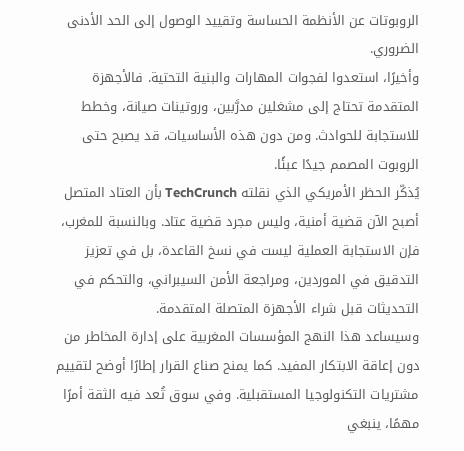الروبوتات عن الأنظمة الحساسة وتقييد الوصول إلى الحد الأدنى الضروري.
وأخيرًا، استعدوا لفجوات المهارات والبنية التحتية. فالأجهزة المتقدمة تحتاج إلى مشغلين مدرَّبين، وروتينات صيانة، وخطط للاستجابة للحوادث. ومن دون هذه الأساسيات، قد يصبح حتى الروبوت المصمم جيدًا عبئًا.
يُذكّر الحظر الأمريكي الذي نقلته TechCrunch بأن العتاد المتصل أصبح الآن قضية أمنية، وليس مجرد قضية عتاد. وبالنسبة للمغرب، فإن الاستجابة العملية ليست في نسخ القاعدة، بل في تعزيز التدقيق في الموردين، ومراجعة الأمن السيبراني، والتحكم في التحديثات قبل شراء الأجهزة المتصلة المتقدمة.
وسيساعد هذا النهج المؤسسات المغربية على إدارة المخاطر من دون إعاقة الابتكار المفيد. كما يمنح صناع القرار إطارًا أوضح لتقييم مشتريات التكنولوجيا المستقبلية. وفي سوق تُعد فيه الثقة أمرًا مهمًا، ينبغي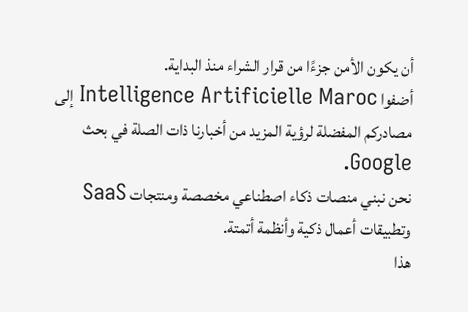أن يكون الأمن جزءًا من قرار الشراء منذ البداية.
أضفوا Intelligence Artificielle Maroc إلى مصادركم المفضلة لرؤية المزيد من أخبارنا ذات الصلة في بحث Google.
نحن نبني منصات ذكاء اصطناعي مخصصة ومنتجات SaaS وتطبيقات أعمال ذكية وأنظمة أتمتة.
هذا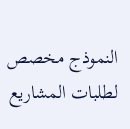النموذج مخصص لطلبات المشاريع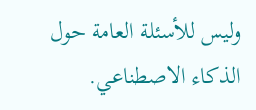وليس للأسئلة العامة حول الذكاء الاصطناعي.